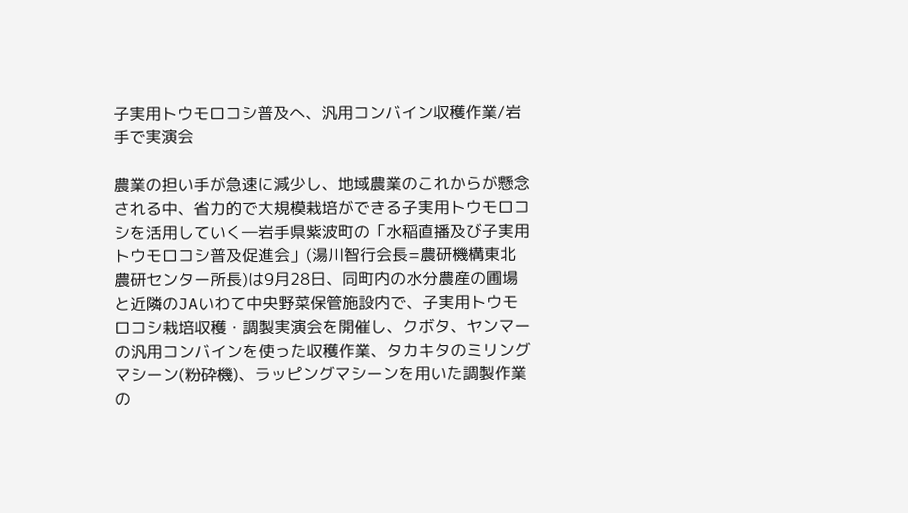子実用トウモロコシ普及へ、汎用コンバイン収穫作業/岩手で実演会

農業の担い手が急速に減少し、地域農業のこれからが懸念される中、省力的で大規模栽培ができる子実用トウモロコシを活用していく―岩手県紫波町の「水稲直播及び子実用トウモロコシ普及促進会」(湯川智行会長=農研機構東北農研センター所長)は9月28日、同町内の水分農産の圃場と近隣のJAいわて中央野菜保管施設内で、子実用トウモロコシ栽培収穫・調製実演会を開催し、クボタ、ヤンマーの汎用コンバインを使った収穫作業、タカキタのミリングマシーン(粉砕機)、ラッピングマシーンを用いた調製作業の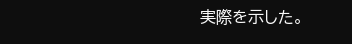実際を示した。